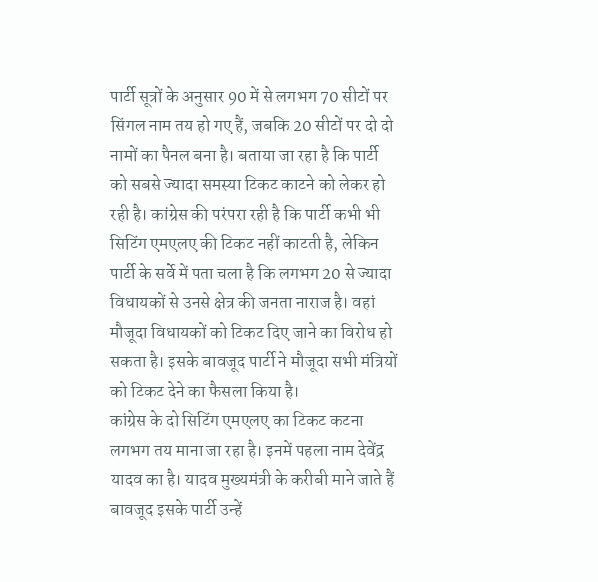पार्टी सूत्रों के अनुसार 90 में से लगभग 70 सीटों पर सिंगल नाम तय हो गए हैं, जबकि 20 सीटों पर दो दो नामों का पैनल बना है। बताया जा रहा है कि पार्टी को सबसे ज्यादा समस्या टिकट काटने को लेकर हो रही है। कांग्रेस की परंपरा रही है कि पार्टी कभी भी सिटिंग एमएलए की टिकट नहीं काटती है, लेकिन पार्टी के सर्वे में पता चला है कि लगभग 20 से ज्यादा विधायकों से उनसे क्षेत्र की जनता नाराज है। वहां मौजूदा विधायकों को टिकट दिए जाने का विरोध हो सकता है। इसके बावजूद पार्टी ने मौजूदा सभी मंत्रियों को टिकट देने का फैसला किया है।
कांग्रेस के दो सिटिंग एमएलए का टिकट कटना लगभग तय माना जा रहा है। इनमें पहला नाम देवेंद्र यादव का है। यादव मुख्यमंत्री के करीबी माने जाते हैं बावजूद इसके पार्टी उन्हें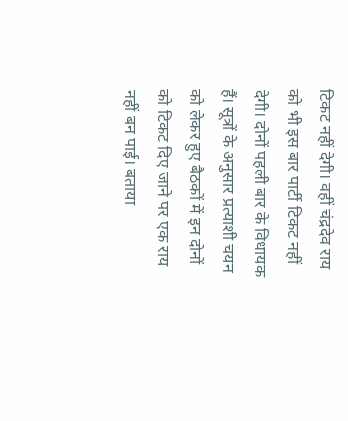टिकट नहीं देगी। वहीं चंद्रदेव राय को भी इस बार पार्टी टिकट नहीं देगी। दोनों पहली बार के विधायक हैं। सूत्रों के अनुसार प्रत्याशी चयन को लेकर हुए बैठकों में इन दोनों को टिकट दिए जाने पर एक राय नहीं बन पाई। बताया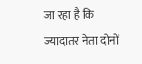जा रहा है कि ज्यादातर नेता दोनों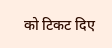को टिकट दिए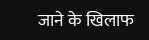जाने के खिलाफ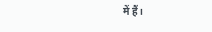में हैं।